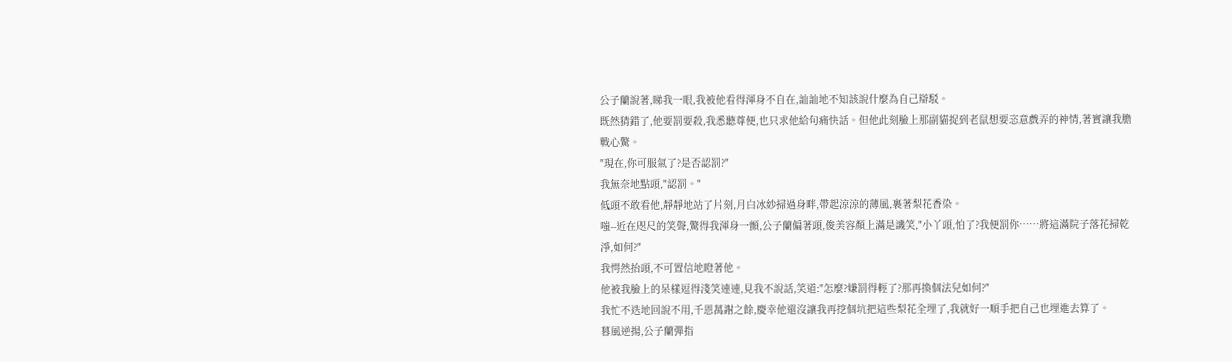公子蘭說著,睇我一眼,我被他看得渾身不自在,訕訕地不知該說什麼為自己辯駁。
既然猜錯了,他要罰要殺,我悉聽尊便,也只求他給句痛快話。但他此刻臉上那副貓捉到老鼠想要恣意戲弄的神情,著實讓我膽戰心驚。
"現在,你可服氣了?是否認罰?"
我無奈地點頭,"認罰。"
低頭不敢看他,靜靜地站了片刻,月白冰紗掃過身畔,帶起涼涼的薄風,裹著梨花香染。
嗤--近在咫尺的笑聲,驚得我渾身一顫,公子蘭偏著頭,俊美容顏上滿是譏笑,"小丫頭,怕了?我便罰你……將這滿院子落花掃乾淨,如何?"
我愕然抬頭,不可置信地瞪著他。
他被我臉上的呆樣逗得淺笑連連,見我不說話,笑道:"怎麼?嫌罰得輕了?那再換個法兒如何?"
我忙不迭地回說不用,千恩萬謝之餘,慶幸他還沒讓我再挖個坑把這些梨花全埋了,我就好一順手把自己也埋進去算了。
暮風逆揚,公子蘭彈指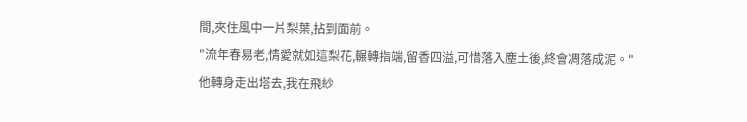間,夾住風中一片梨葉,拈到面前。
"流年春易老,情愛就如這梨花,輾轉指端,留香四溢,可惜落入塵土後,終會凋落成泥。"
他轉身走出塔去,我在飛紗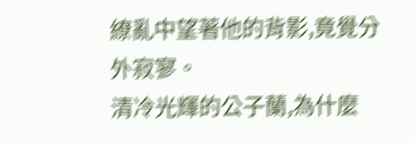繚亂中望著他的背影,竟覺分外寂寥。
清冷光輝的公子蘭,為什麼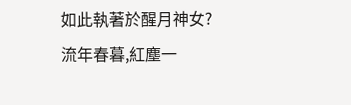如此執著於醒月神女?
流年春暮,紅塵一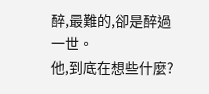醉,最難的,卻是醉過一世。
他,到底在想些什麼?